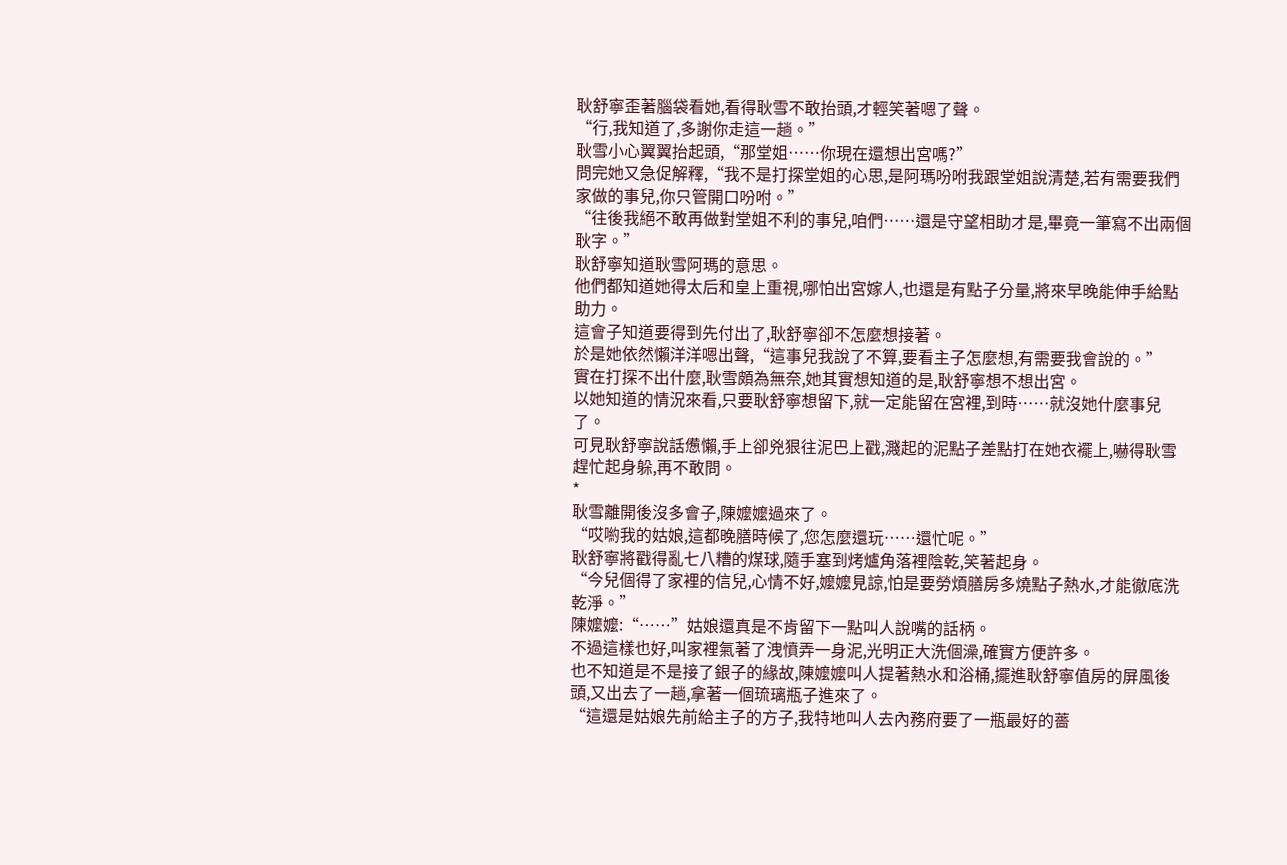耿舒寧歪著腦袋看她,看得耿雪不敢抬頭,才輕笑著嗯了聲。
“行,我知道了,多謝你走這一趟。”
耿雪小心翼翼抬起頭,“那堂姐……你現在還想出宮嗎?”
問完她又急促解釋,“我不是打探堂姐的心思,是阿瑪吩咐我跟堂姐說清楚,若有需要我們家做的事兒,你只管開口吩咐。”
“往後我絕不敢再做對堂姐不利的事兒,咱們……還是守望相助才是,畢竟一筆寫不出兩個耿字。”
耿舒寧知道耿雪阿瑪的意思。
他們都知道她得太后和皇上重視,哪怕出宮嫁人,也還是有點子分量,將來早晚能伸手給點助力。
這會子知道要得到先付出了,耿舒寧卻不怎麼想接著。
於是她依然懶洋洋嗯出聲,“這事兒我說了不算,要看主子怎麼想,有需要我會說的。”
實在打探不出什麼,耿雪頗為無奈,她其實想知道的是,耿舒寧想不想出宮。
以她知道的情況來看,只要耿舒寧想留下,就一定能留在宮裡,到時……就沒她什麼事兒了。
可見耿舒寧說話憊懶,手上卻兇狠往泥巴上戳,濺起的泥點子差點打在她衣襬上,嚇得耿雪趕忙起身躲,再不敢問。
*
耿雪離開後沒多會子,陳嬤嬤過來了。
“哎喲我的姑娘,這都晚膳時候了,您怎麼還玩……還忙呢。”
耿舒寧將戳得亂七八糟的煤球,隨手塞到烤爐角落裡陰乾,笑著起身。
“今兒個得了家裡的信兒,心情不好,嬤嬤見諒,怕是要勞煩膳房多燒點子熱水,才能徹底洗乾淨。”
陳嬤嬤:“……”姑娘還真是不肯留下一點叫人說嘴的話柄。
不過這樣也好,叫家裡氣著了洩憤弄一身泥,光明正大洗個澡,確實方便許多。
也不知道是不是接了銀子的緣故,陳嬤嬤叫人提著熱水和浴桶,擺進耿舒寧值房的屏風後頭,又出去了一趟,拿著一個琉璃瓶子進來了。
“這還是姑娘先前給主子的方子,我特地叫人去內務府要了一瓶最好的薔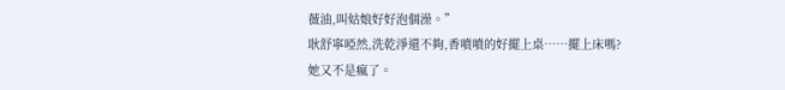薇油,叫姑娘好好泡個澡。”
耿舒寧啞然,洗乾淨還不夠,香噴噴的好擺上桌……擺上床嗎?
她又不是瘋了。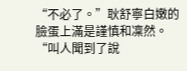“不必了。”耿舒寧白嫩的臉蛋上滿是謹慎和凜然。
“叫人聞到了說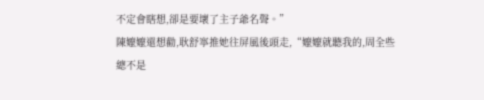不定會瞎想,卻是要壞了主子爺名聲。”
陳嬤嬤還想勸,耿舒寧推她往屏風後頭走,“嬤嬤就聽我的,周全些總不是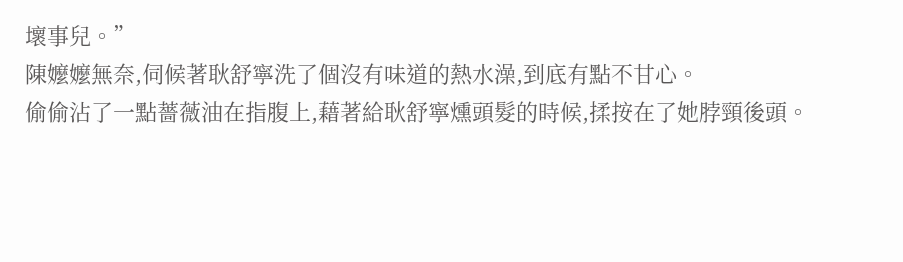壞事兒。”
陳嬤嬤無奈,伺候著耿舒寧洗了個沒有味道的熱水澡,到底有點不甘心。
偷偷沾了一點薔薇油在指腹上,藉著給耿舒寧燻頭髮的時候,揉按在了她脖頸後頭。